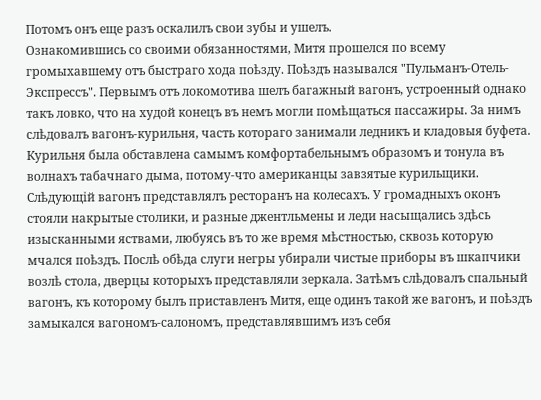Потомъ онъ еще разъ оскалилъ свои зубы и ушелъ.
Ознакомившись со своими обязанностями, Митя прошелся по всему громыхавшему отъ быстраго хода поѣзду. Поѣздъ назывался "Пульманъ-Отель-Экспрессъ". Первымъ отъ локомотива шелъ багажный вагонъ, устроенный однако такъ ловко, что на худой конецъ въ немъ могли помѣщаться пассажиры. За нимъ слѣдовалъ вагонъ-курильня, часть котораго занимали ледникъ и кладовыя буфета. Курильня была обставлена самымъ комфортабельнымъ образомъ и тонула въ волнахъ табачнаго дыма, потому-что американцы завзятые курильщики. Слѣдующій вагонъ представлялъ ресторанъ на колесахъ. У громадныхъ оконъ стояли накрытые столики, и разные джентльмены и леди насыщались здѣсь изысканными яствами, любуясь въ то же время мѣстностью, сквозь которую мчался поѣздъ. Послѣ обѣда слуги негры убирали чистые приборы въ шкапчики возлѣ стола, дверцы которыхъ представляли зеркала. Затѣмъ слѣдовалъ спальный вагонъ, къ которому былъ приставленъ Митя, еще одинъ такой же вагонъ, и поѣздъ замыкался вагономъ-салономъ, представлявшимъ изъ себя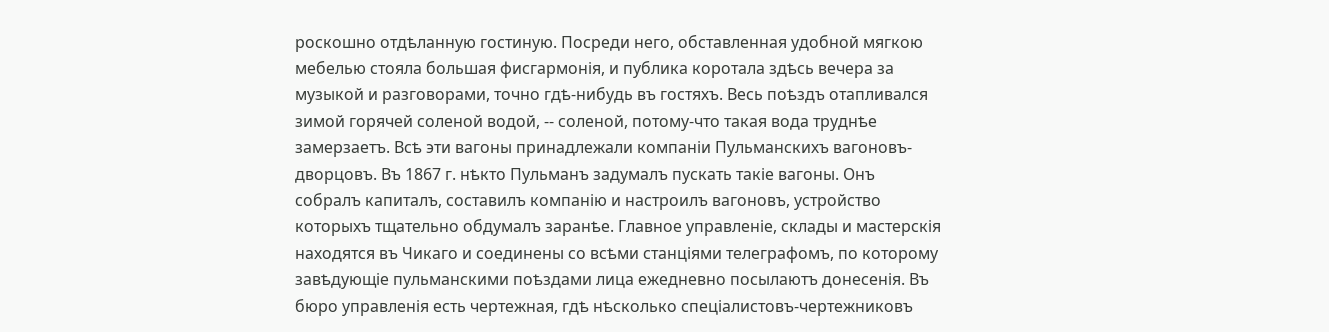роскошно отдѣланную гостиную. Посреди него, обставленная удобной мягкою мебелью стояла большая фисгармонія, и публика коротала здѣсь вечера за музыкой и разговорами, точно гдѣ-нибудь въ гостяхъ. Весь поѣздъ отапливался зимой горячей соленой водой, -- соленой, потому-что такая вода труднѣе замерзаетъ. Всѣ эти вагоны принадлежали компаніи Пульманскихъ вагоновъ-дворцовъ. Въ 1867 г. нѣкто Пульманъ задумалъ пускать такіе вагоны. Онъ собралъ капиталъ, составилъ компанію и настроилъ вагоновъ, устройство которыхъ тщательно обдумалъ заранѣе. Главное управленіе, склады и мастерскія находятся въ Чикаго и соединены со всѣми станціями телеграфомъ, по которому завѣдующіе пульманскими поѣздами лица ежедневно посылаютъ донесенія. Въ бюро управленія есть чертежная, гдѣ нѣсколько спеціалистовъ-чертежниковъ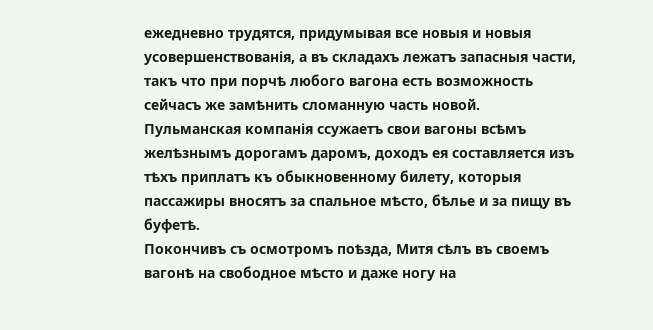ежедневно трудятся, придумывая все новыя и новыя усовершенствованія, а въ складахъ лежатъ запасныя части, такъ что при порчѣ любого вагона есть возможность сейчасъ же замѣнить сломанную часть новой. Пульманская компанія ссужаетъ свои вагоны всѣмъ желѣзнымъ дорогамъ даромъ, доходъ ея составляется изъ тѣхъ приплатъ къ обыкновенному билету, которыя пассажиры вносятъ за спальное мѣсто, бѣлье и за пищу въ буфетѣ.
Покончивъ съ осмотромъ поѣзда, Митя сѣлъ въ своемъ вагонѣ на свободное мѣсто и даже ногу на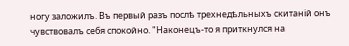ногу заложилъ. Въ первый разъ послѣ трехнедѣльныхъ скитаній онъ чувствовалъ себя спокойно. "Наконецъ-то я приткнулся на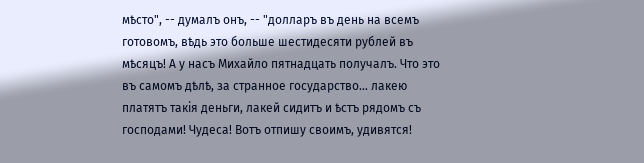мѣсто", -- думалъ онъ, -- "долларъ въ день на всемъ готовомъ, вѣдь это больше шестидесяти рублей въ мѣсяцъ! А у насъ Михайло пятнадцать получалъ. Что это въ самомъ дѣлѣ, за странное государство... лакею платятъ такія деньги, лакей сидитъ и ѣстъ рядомъ съ господами! Чудеса! Вотъ отпишу своимъ, удивятся!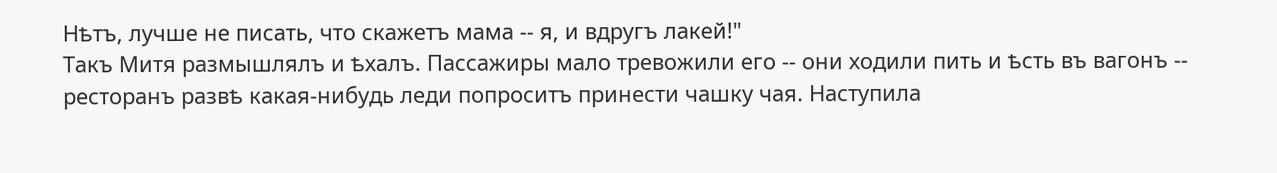Нѣтъ, лучше не писать, что скажетъ мама -- я, и вдругъ лакей!"
Такъ Митя размышлялъ и ѣхалъ. Пассажиры мало тревожили его -- они ходили пить и ѣсть въ вагонъ -- ресторанъ развѣ какая-нибудь леди попроситъ принести чашку чая. Наступила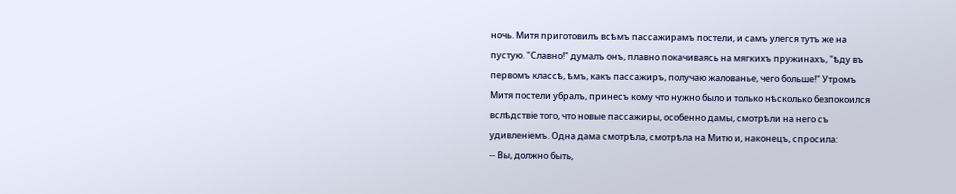ночь. Митя приготовилъ всѣмъ пассажирамъ постели, и самъ улегся тутъ же на пустую. "Славно!" думалъ онъ, плавно покачиваясь на мягкихъ пружинахъ, "ѣду въ первомъ классѣ, ѣмъ, какъ пассажиръ, получаю жалованье, чего больше!" Утромъ Митя постели убралъ, принесъ кому что нужно было и только нѣсколько безпокоился вслѣдствіе того, что новые пассажиры, особенно дамы, смотрѣли на него съ удивленіемъ. Одна дама смотрѣла, смотрѣла на Митю и, наконецъ, спросила:
-- Вы, должно быть,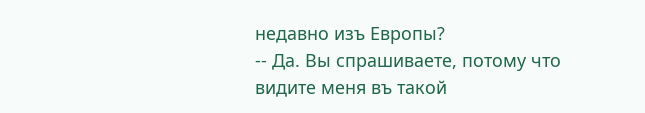недавно изъ Европы?
-- Да. Вы спрашиваете, потому что видите меня въ такой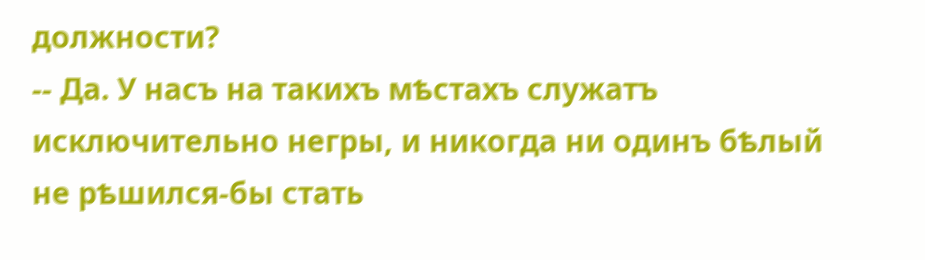должности?
-- Да. У насъ на такихъ мѣстахъ служатъ исключительно негры, и никогда ни одинъ бѣлый не рѣшился-бы стать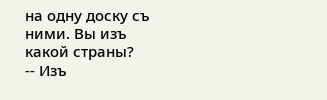на одну доску съ ними. Вы изъ какой страны?
-- Изъ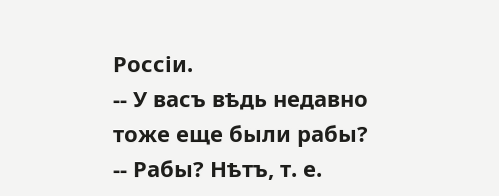Россіи.
-- У васъ вѣдь недавно тоже еще были рабы?
-- Рабы? Нѣтъ, т. е.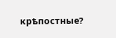крѣпостные?